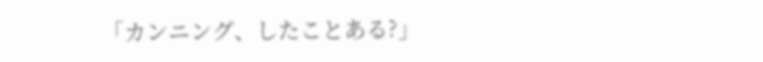「カンニング、したことある?」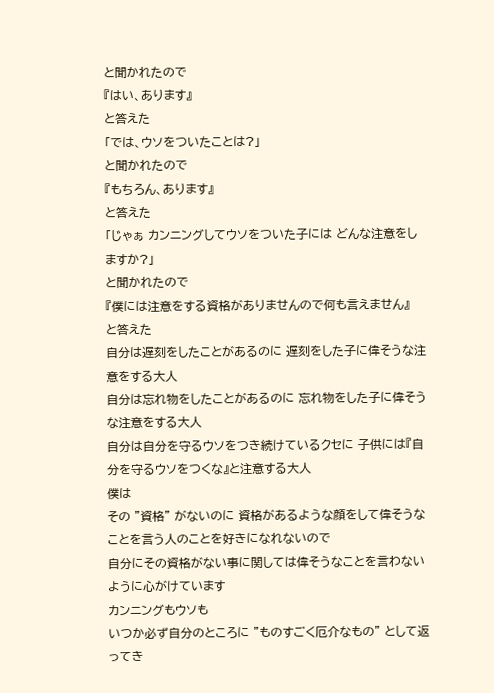と聞かれたので
『はい、あります』
と答えた
「では、ウソをついたことは?」
と聞かれたので
『もちろん、あります』
と答えた
「じゃぁ カンニングしてウソをついた子には どんな注意をしますか?」
と聞かれたので
『僕には注意をする資格がありませんので何も言えません』
と答えた
自分は遅刻をしたことがあるのに 遅刻をした子に偉そうな注意をする大人
自分は忘れ物をしたことがあるのに 忘れ物をした子に偉そうな注意をする大人
自分は自分を守るウソをつき続けているクセに 子供には『自分を守るウソをつくな』と注意する大人
僕は
その "資格" がないのに 資格があるような顔をして偉そうなことを言う人のことを好きになれないので
自分にその資格がない事に関しては偉そうなことを言わないように心がけています
カンニングもウソも
いつか必ず自分のところに "ものすごく厄介なもの" として返ってき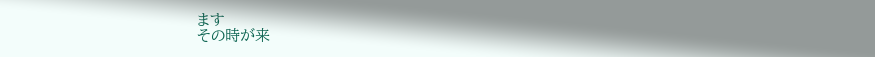ます
その時が来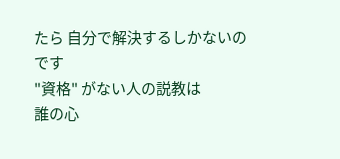たら 自分で解決するしかないのです
"資格" がない人の説教は
誰の心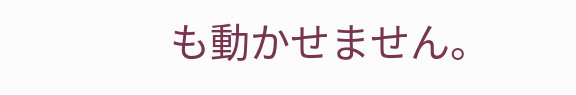も動かせません。